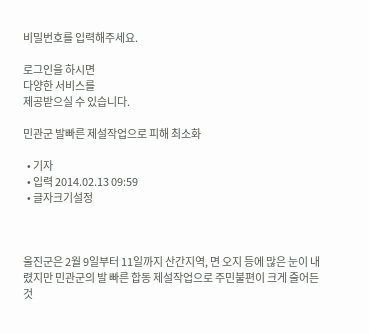비밀번호를 입력해주세요.

로그인을 하시면
다양한 서비스를
제공받으실 수 있습니다.

민관군 발빠른 제설작업으로 피해 최소화

  • 기자
  • 입력 2014.02.13 09:59
  • 글자크기설정



울진군은 2월 9일부터 11일까지 산간지역, 면 오지 등에 많은 눈이 내렸지만 민관군의 발 빠른 합동 제설작업으로 주민불편이 크게 줄어든 것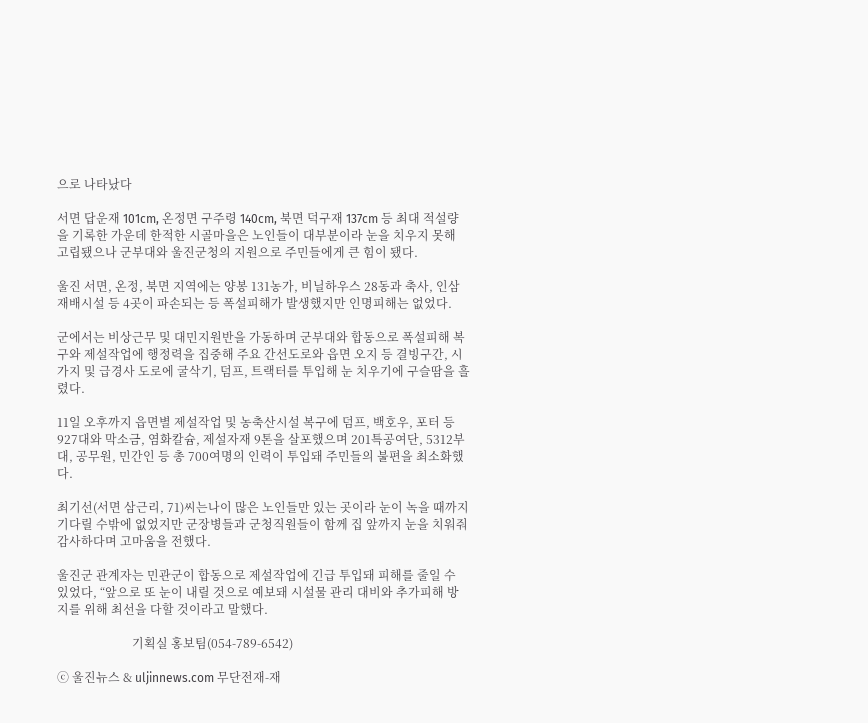으로 나타났다

서면 답운재 101cm, 온정면 구주령 140cm, 북면 덕구재 137cm 등 최대 적설량을 기록한 가운데 한적한 시골마을은 노인들이 대부분이라 눈을 치우지 못해 고립됐으나 군부대와 울진군청의 지원으로 주민들에게 큰 힘이 됐다.

울진 서면, 온정, 북면 지역에는 양봉 131농가, 비닐하우스 28동과 축사, 인삼재배시설 등 4곳이 파손되는 등 폭설피해가 발생했지만 인명피해는 없었다.

군에서는 비상근무 및 대민지원반을 가동하며 군부대와 합동으로 폭설피해 복구와 제설작업에 행정력을 집중해 주요 간선도로와 읍면 오지 등 결빙구간, 시가지 및 급경사 도로에 굴삭기, 덤프, 트랙터를 투입해 눈 치우기에 구슬땀을 흘렸다.

11일 오후까지 읍면별 제설작업 및 농축산시설 복구에 덤프, 백호우, 포터 등 927대와 막소금, 염화칼슘, 제설자재 9톤을 살포했으며 201특공여단, 5312부대, 공무원, 민간인 등 총 700여명의 인력이 투입돼 주민들의 불편을 최소화했다.

최기선(서면 삼근리, 71)씨는나이 많은 노인들만 있는 곳이라 눈이 녹을 때까지 기다릴 수밖에 없었지만 군장병들과 군청직원들이 함께 집 앞까지 눈을 치워줘 감사하다며 고마움을 전했다.

울진군 관계자는 민관군이 합동으로 제설작업에 긴급 투입돼 피해를 줄일 수 있었다, “앞으로 또 눈이 내릴 것으로 예보돼 시설물 관리 대비와 추가피해 방지를 위해 최선을 다할 것이라고 말했다.

                         기획실 홍보팀(054-789-6542)

ⓒ 울진뉴스 & uljinnews.com 무단전재-재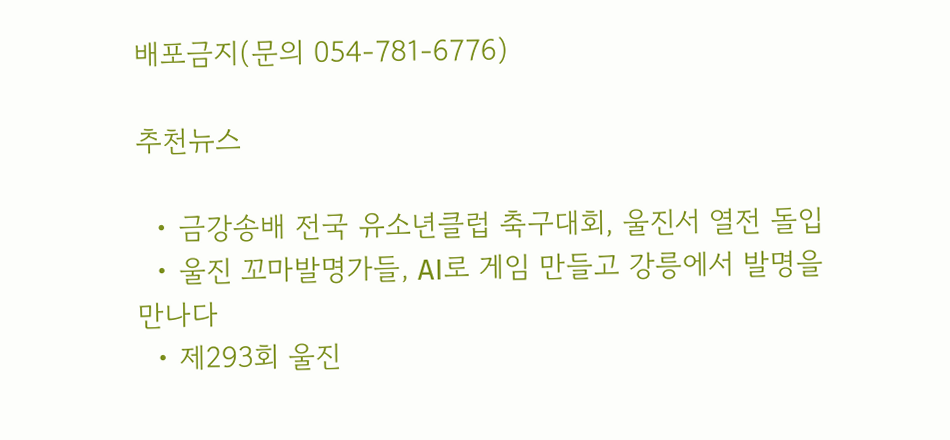배포금지(문의 054-781-6776)

추천뉴스

  • 금강송배 전국 유소년클럽 축구대회, 울진서 열전 돌입
  • 울진 꼬마발명가들, AI로 게임 만들고 강릉에서 발명을 만나다
  • 제293회 울진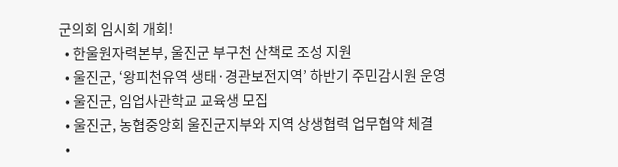군의회 임시회 개회!
  • 한울원자력본부, 울진군 부구천 산책로 조성 지원
  • 울진군, ‘왕피천유역 생태·경관보전지역’ 하반기 주민감시원 운영
  • 울진군, 임업사관학교 교육생 모집
  • 울진군, 농협중앙회 울진군지부와 지역 상생협력 업무협약 체결
  •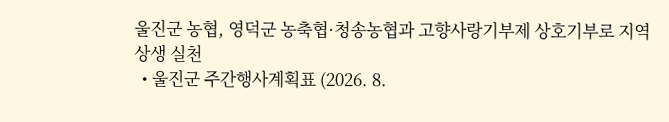울진군 농협, 영덕군 농축협·청송농협과 고향사랑기부제 상호기부로 지역상생 실천
  • 울진군 주간행사계획표 (2026. 8.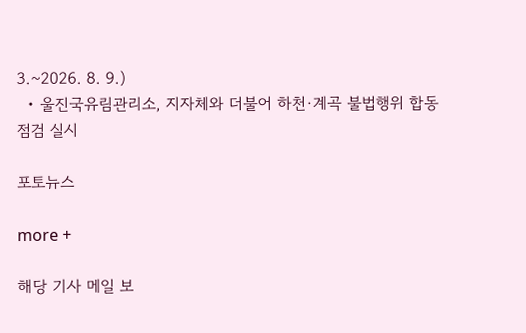3.~2026. 8. 9.)
  • 울진국유림관리소, 지자체와 더불어 하천·계곡 불법행위 합동 점검 실시

포토뉴스

more +

해당 기사 메일 보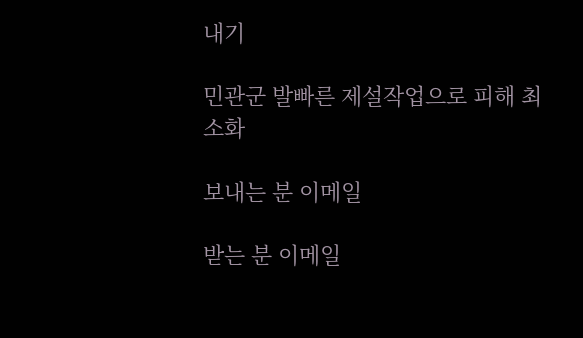내기

민관군 발빠른 제설작업으로 피해 최소화

보내는 분 이메일

받는 분 이메일